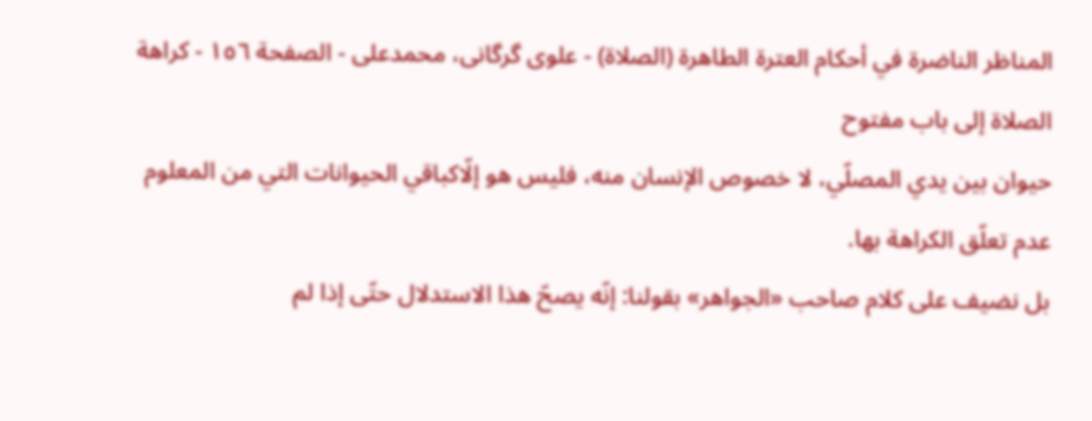المناظر الناضرة في أحکام العترة الطاهرة (الصلاة) - علوی گرگانی، محمدعلی - الصفحة ١٥٦ - كراهة الصلاة إلى باب مفتوح
حيوان بين يدي المصلّي، لا خصوص الإنسان منه، فليس هو إلّاكباقي الحيوانات التي من المعلوم عدم تعلّق الكراهة بها.
بل نضيف على كلام صاحب «الجواهر» بقولنا: إنّه يصحّ هذا الاستدلال حتّى إذا لم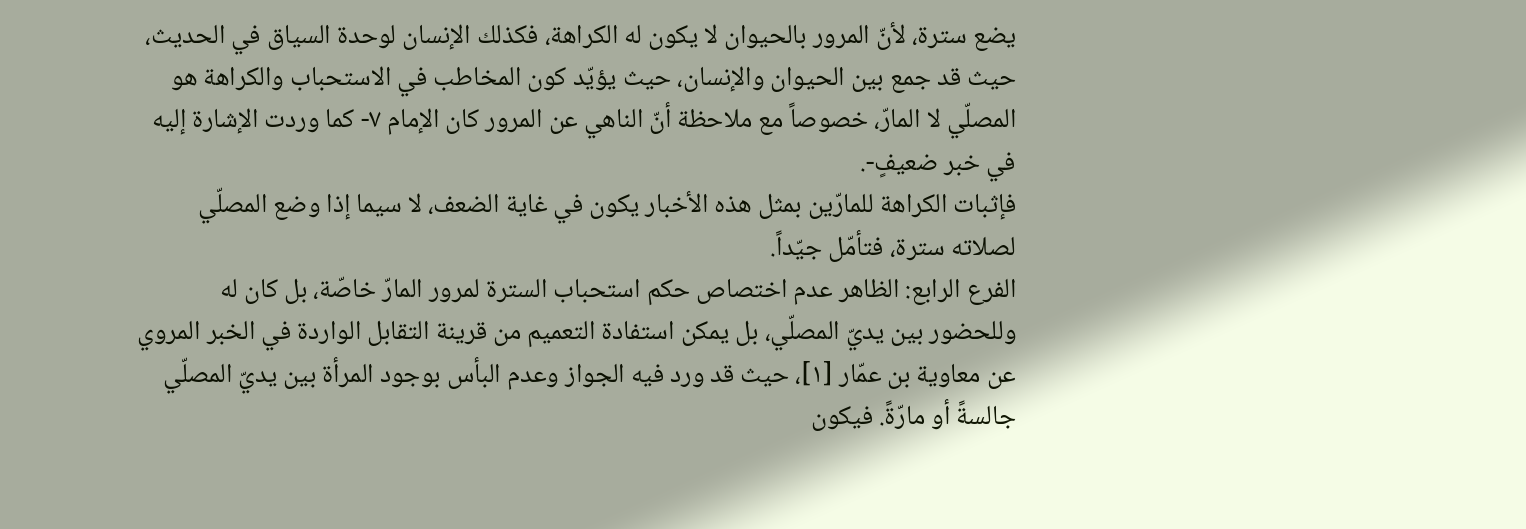يضع سترة، لأنّ المرور بالحيوان لا يكون له الكراهة، فكذلك الإنسان لوحدة السياق في الحديث، حيث قد جمع بين الحيوان والإنسان، حيث يؤيّد كون المخاطب في الاستحباب والكراهة هو المصلّي لا المارّ، خصوصاً مع ملاحظة أنّ الناهي عن المرور كان الإمام ٧- كما وردت الإشارة إليه في خبر ضعيفٍ-.
فإثبات الكراهة للمارّين بمثل هذه الأخبار يكون في غاية الضعف، لا سيما إذا وضع المصلّي لصلاته سترة، فتأمّل جيّداً.
الفرع الرابع: الظاهر عدم اختصاص حكم استحباب السترة لمرور المارّ خاصّة، بل كان له وللحضور بين يديّ المصلّي، بل يمكن استفادة التعميم من قرينة التقابل الواردة في الخبر المروي عن معاوية بن عمّار [١]، حيث قد ورد فيه الجواز وعدم البأس بوجود المرأة بين يديّ المصلّي جالسةً أو مارّةً. فيكون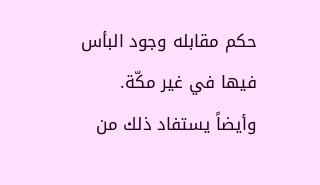حكم مقابله وجود البأس فيها في غير مكّة.
وأيضاً يستفاد ذلك من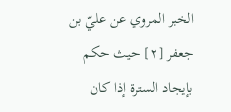الخبر المروي عن عليّ بن جعفر [٢] حيث حكم بإيجاد السترة إذا كان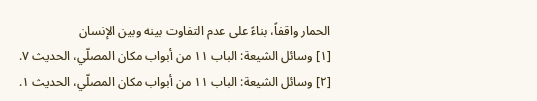الحمار واقفاً، بناءً على عدم التفاوت بينه وبين الإنسان
[١] وسائل الشيعة: الباب ١١ من أبواب مكان المصلّي، الحديث ٧.
[٢] وسائل الشيعة: الباب ١١ من أبواب مكان المصلّي، الحديث ١.